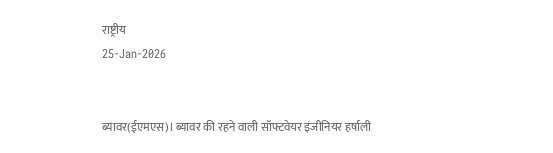राष्ट्रीय
25-Jan-2026


ब्यावर(ईएमएस)। ब्यावर की रहने वाली सॉफ्टवेयर इंजीनियर हर्षाली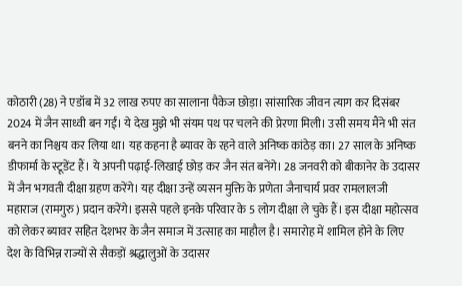कोठारी (28) ने एडॉब में 32 लाख रुपए का सालाना पैकेज छोड़ा। सांसारिक जीवन त्याग कर दिसंबर 2024 में जैन साध्वी बन गईं। ये देख मुझे भी संयम पथ पर चलने की प्रेरणा मिली। उसी समय मैंने भी संत बनने का निश्चय कर लिया था। यह कहना है ब्यावर के रहने वाले अनिष्क कांठेड़ का। 27 साल के अनिष्क डीफार्मा के स्टूडेंट हैं। ये अपनी पढ़ाई-लिखाई छोड़ कर जैन संत बनेंगे। 28 जनवरी को बीकानेर के उदासर में जैन भगवती दीक्षा ग्रहण करेंगे। यह दीक्षा उन्हें व्यसन मुक्ति के प्रणेता जैनाचार्य प्रवर रामलालजी महाराज (रामगुरु) प्रदान करेंगे। इससे पहले इनके परिवार के 5 लोग दीक्षा ले चुके हैं। इस दीक्षा महोत्सव को लेकर ब्यावर सहित देशभर के जैन समाज में उत्साह का माहौल है। समारोह में शामिल होने के लिए देश के विभिन्न राज्यों से सैकड़ों श्रद्धालुओं के उदासर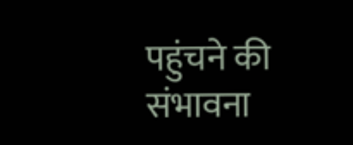पहुंचने की संभावना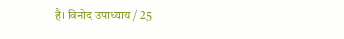है। विनोद उपाध्याय / 25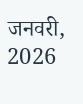जनवरी, 2026